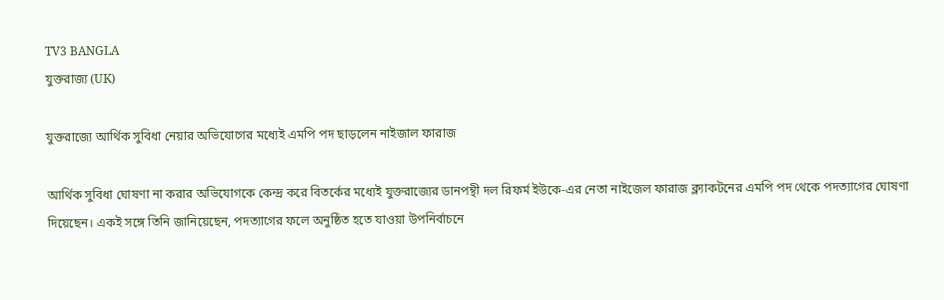TV3 BANGLA
যুক্তরাজ্য (UK)

যুক্তরাজ্যে আর্থিক সুবিধা নেয়ার অভিযোগের মধ্যেই এমপি পদ ছাড়লেন নাইজাল ফারাজ

আর্থিক সুবিধা ঘোষণা না করার অভিযোগকে কেন্দ্র করে বিতর্কের মধ্যেই যুক্তরাজ্যের ডানপন্থী দল রিফর্ম ইউকে-এর নেতা নাইজেল ফারাজ ক্ল্যাকটনের এমপি পদ থেকে পদত্যাগের ঘোষণা দিয়েছেন। একই সঙ্গে তিনি জানিয়েছেন, পদত্যাগের ফলে অনুষ্ঠিত হতে যাওয়া উপনির্বাচনে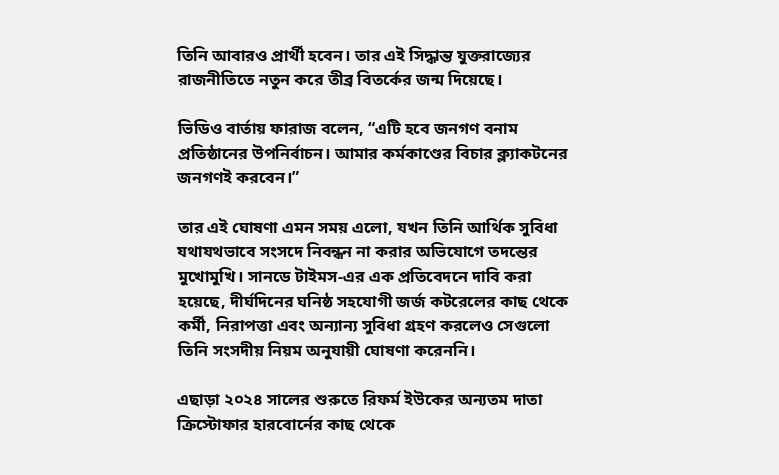তিনি আবারও প্রার্থী হবেন। তার এই সিদ্ধান্ত যুক্তরাজ্যের রাজনীতিতে নতুন করে তীব্র বিতর্কের জন্ম দিয়েছে।

ভিডিও বার্তায় ফারাজ বলেন, “এটি হবে জনগণ বনাম প্রতিষ্ঠানের উপনির্বাচন। আমার কর্মকাণ্ডের বিচার ক্ল্যাকটনের জনগণই করবেন।”

তার এই ঘোষণা এমন সময় এলো, যখন তিনি আর্থিক সুবিধা যথাযথভাবে সংসদে নিবন্ধন না করার অভিযোগে তদন্তের মুখোমুখি। সানডে টাইমস-এর এক প্রতিবেদনে দাবি করা হয়েছে, দীর্ঘদিনের ঘনিষ্ঠ সহযোগী জর্জ কটরেলের কাছ থেকে কর্মী, নিরাপত্তা এবং অন্যান্য সুবিধা গ্রহণ করলেও সেগুলো তিনি সংসদীয় নিয়ম অনুযায়ী ঘোষণা করেননি।

এছাড়া ২০২৪ সালের শুরুতে রিফর্ম ইউকের অন্যতম দাতা ক্রিস্টোফার হারবোর্নের কাছ থেকে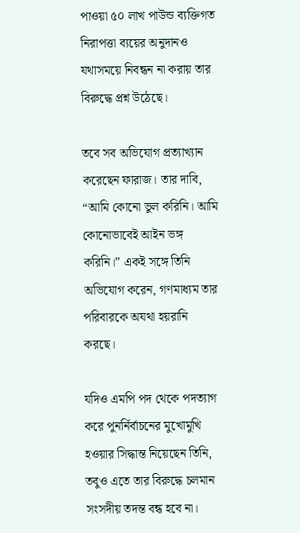পাওয়া ৫০ লাখ পাউন্ড ব্যক্তিগত নিরাপত্তা ব্যয়ের অনুদানও যথাসময়ে নিবন্ধন না করায় তার বিরুদ্ধে প্রশ্ন উঠেছে।

তবে সব অভিযোগ প্রত্যাখ্যান করেছেন ফারাজ। তার দাবি, “আমি কোনো ভুল করিনি। আমি কোনোভাবেই আইন ভঙ্গ করিনি।” একই সঙ্গে তিনি অভিযোগ করেন, গণমাধ্যম তার পরিবারকে অযথা হয়রানি করছে।

যদিও এমপি পদ থেকে পদত্যাগ করে পুনর্নির্বাচনের মুখোমুখি হওয়ার সিদ্ধান্ত নিয়েছেন তিনি, তবুও এতে তার বিরুদ্ধে চলমান সংসদীয় তদন্ত বন্ধ হবে না।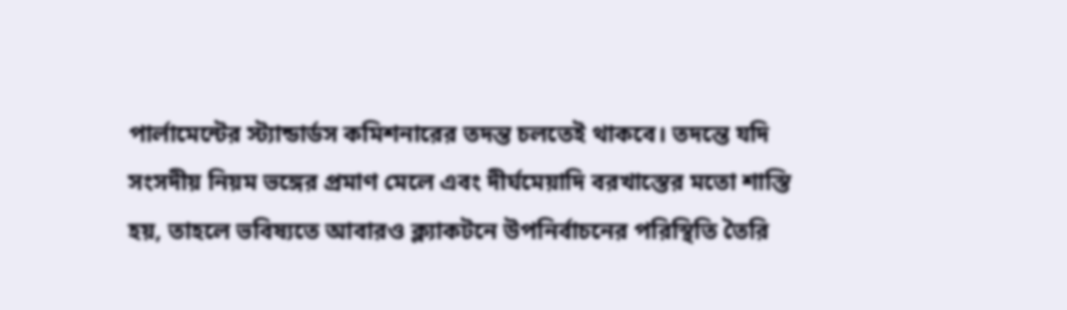পার্লামেন্টের স্ট্যান্ডার্ডস কমিশনারের তদন্ত চলতেই থাকবে। তদন্তে যদি সংসদীয় নিয়ম ভঙ্গের প্রমাণ মেলে এবং দীর্ঘমেয়াদি বরখাস্তের মতো শাস্তি হয়, তাহলে ভবিষ্যতে আবারও ক্ল্যাকটনে উপনির্বাচনের পরিস্থিতি তৈরি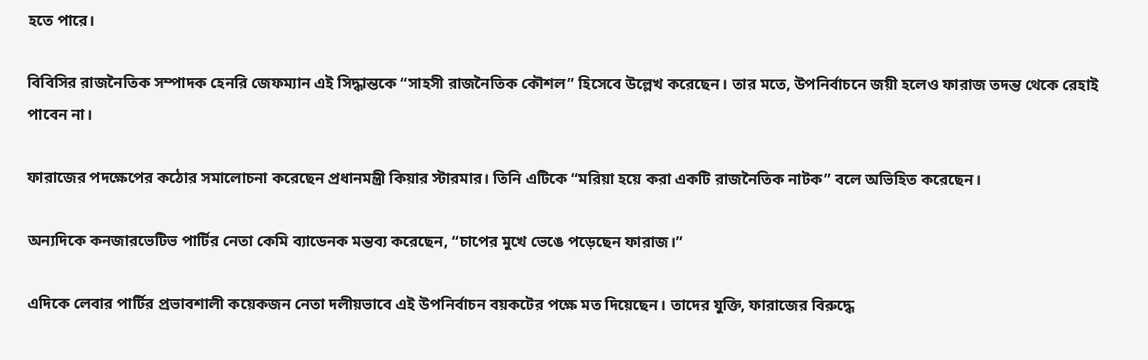হতে পারে।

বিবিসির রাজনৈতিক সম্পাদক হেনরি জেফম্যান এই সিদ্ধান্তকে “সাহসী রাজনৈতিক কৌশল” হিসেবে উল্লেখ করেছেন। তার মতে, উপনির্বাচনে জয়ী হলেও ফারাজ তদন্ত থেকে রেহাই পাবেন না।

ফারাজের পদক্ষেপের কঠোর সমালোচনা করেছেন প্রধানমন্ত্রী কিয়ার স্টারমার। তিনি এটিকে “মরিয়া হয়ে করা একটি রাজনৈতিক নাটক” বলে অভিহিত করেছেন।

অন্যদিকে কনজারভেটিভ পার্টির নেতা কেমি ব্যাডেনক মন্তব্য করেছেন, “চাপের মুখে ভেঙে পড়েছেন ফারাজ।”

এদিকে লেবার পার্টির প্রভাবশালী কয়েকজন নেতা দলীয়ভাবে এই উপনির্বাচন বয়কটের পক্ষে মত দিয়েছেন। তাদের যুক্তি, ফারাজের বিরুদ্ধে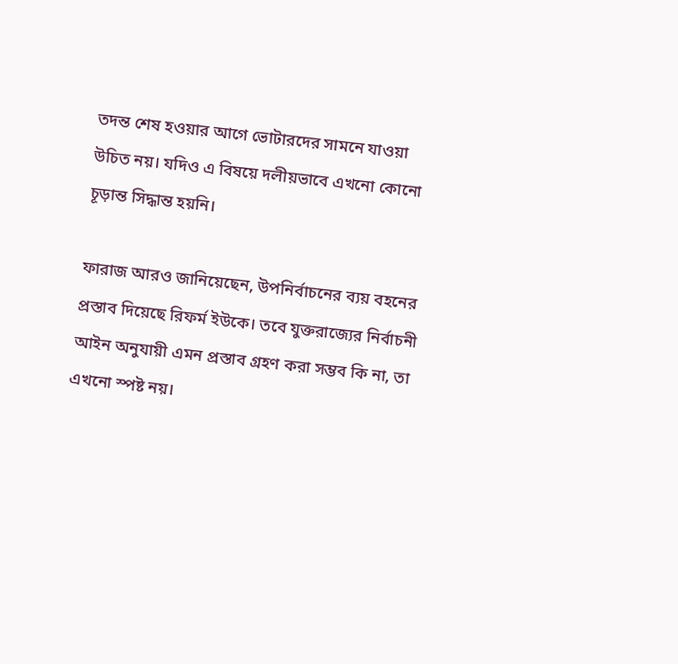তদন্ত শেষ হওয়ার আগে ভোটারদের সামনে যাওয়া উচিত নয়। যদিও এ বিষয়ে দলীয়ভাবে এখনো কোনো চূড়ান্ত সিদ্ধান্ত হয়নি।

ফারাজ আরও জানিয়েছেন, উপনির্বাচনের ব্যয় বহনের প্রস্তাব দিয়েছে রিফর্ম ইউকে। তবে যুক্তরাজ্যের নির্বাচনী আইন অনুযায়ী এমন প্রস্তাব গ্রহণ করা সম্ভব কি না, তা এখনো স্পষ্ট নয়।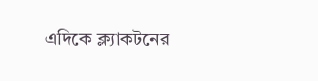এদিকে ক্ল্যাকটনের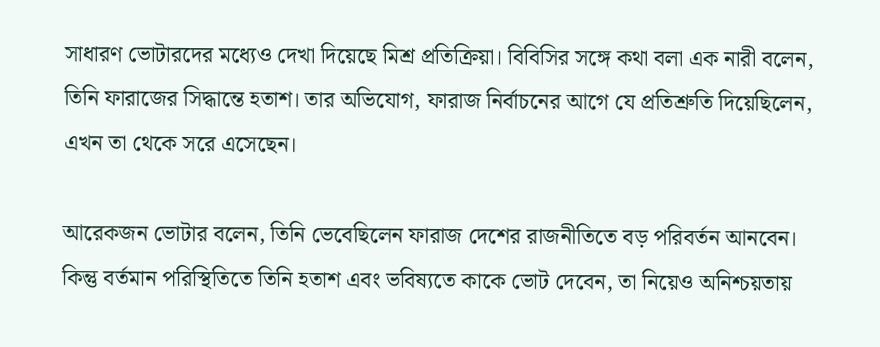সাধারণ ভোটারদের মধ্যেও দেখা দিয়েছে মিশ্র প্রতিক্রিয়া। বিবিসির সঙ্গে কথা বলা এক নারী বলেন, তিনি ফারাজের সিদ্ধান্তে হতাশ। তার অভিযোগ, ফারাজ নির্বাচনের আগে যে প্রতিশ্রুতি দিয়েছিলেন, এখন তা থেকে সরে এসেছেন।

আরেকজন ভোটার বলেন, তিনি ভেবেছিলেন ফারাজ দেশের রাজনীতিতে বড় পরিবর্তন আনবেন। কিন্তু বর্তমান পরিস্থিতিতে তিনি হতাশ এবং ভবিষ্যতে কাকে ভোট দেবেন, তা নিয়েও অনিশ্চয়তায়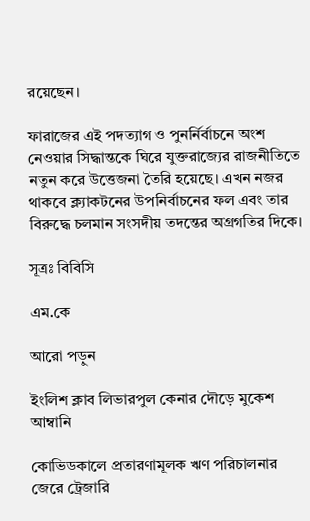রয়েছেন।

ফারাজের এই পদত্যাগ ও পুনর্নির্বাচনে অংশ নেওয়ার সিদ্ধান্তকে ঘিরে যুক্তরাজ্যের রাজনীতিতে নতুন করে উত্তেজনা তৈরি হয়েছে। এখন নজর থাকবে ক্ল্যাকটনের উপনির্বাচনের ফল এবং তার বিরুদ্ধে চলমান সংসদীয় তদন্তের অগ্রগতির দিকে।

সূত্রঃ বিবিসি

এম.কে

আরো পড়ুন

ইংলিশ ক্লাব লিভারপুল কেনার দৌড়ে মুকেশ আম্বানি

কোভিডকালে প্রতারণামূলক ঋণ পরিচালনার জেরে ট্রেজারি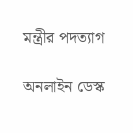মন্ত্রীর পদত্যাগ

অনলাইন ডেস্ক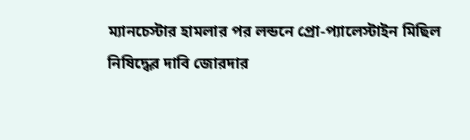ম্যানচেস্টার হামলার পর লন্ডনে প্রো-প্যালেস্টাইন মিছিল নিষিদ্ধের দাবি জোরদার